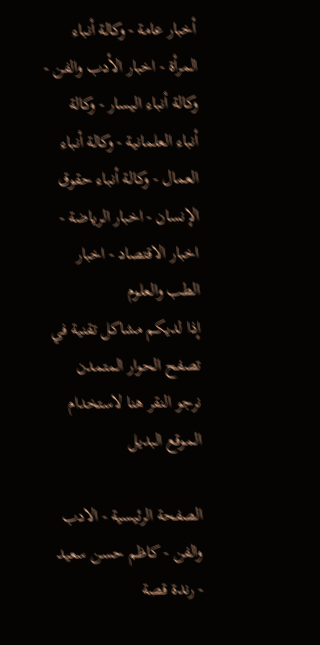أخبار عامة - وكالة أنباء المرأة - اخبار الأدب والفن - وكالة أنباء اليسار - وكالة أنباء العلمانية - وكالة أنباء العمال - وكالة أنباء حقوق الإنسان - اخبار الرياضة - اخبار الاقتصاد - اخبار الطب والعلوم
إذا لديكم مشاكل تقنية في تصفح الحوار المتمدن نرجو النقر هنا لاستخدام الموقع البديل

الصفحة الرئيسية - الادب والفن - كاظم حسن سعيد - رندة قصة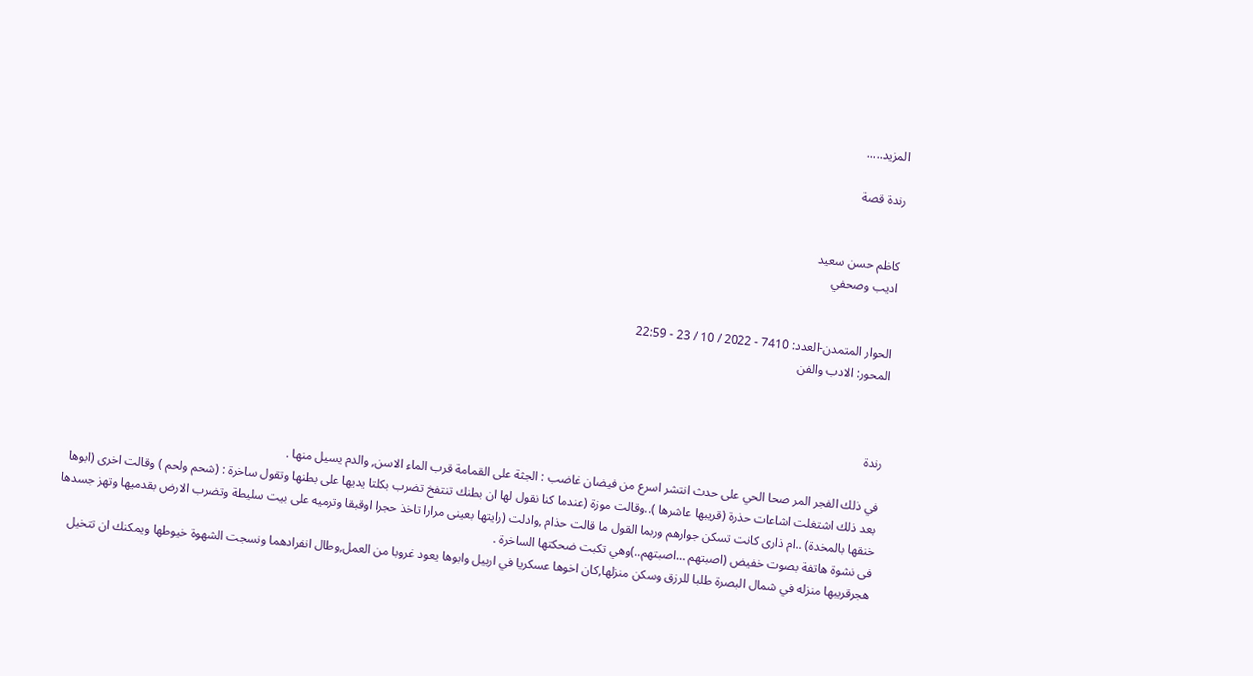المزيد.....

رندة قصة


كاظم حسن سعيد
اديب وصحفي


الحوار المتمدن-العدد: 7410 - 2022 / 10 / 23 - 22:59
المحور: الادب والفن



رندة

في ذلك الفجر المر صحا الحي على حدث انتشر اسرع من فيضان غاضب : الجثة على القمامة قرب الماء الاسن, والدم يسيل منها .
بعد ذلك اشتغلت اشاعات حذرة (قريبها عاشرها )..وقالت موزة (عندما كنا نقول لها ان بطنك تنتفخ تضرب بكلتا يديها على بطنها وتقول ساخرة : (شحم ولحم ) وقالت اخرى (ابوها خنقها بالمخدة) ..ام ذارى كانت تسكن جوارهم وربما القول ما قالت حذام ,وادلت (رايتها بعينى مرارا تاخذ حجرا اوقبقا وترميه على بيت سليطة وتضرب الارض بقدميها وتهز جسدها فى نشوة هاتفة بصوت خفيض (اصبتهم …اصبتهم..)وهي تكبت ضحكتها الساخرة .
هجرقريبها منزله في شمال البصرة طلبا للرزق وسكن منزلها,كان اخوها عسكريا في اربيل وابوها يعود غروبا من العمل,وطال انفرادهما ونسجت الشهوة خيوطها ويمكنك ان تتخيل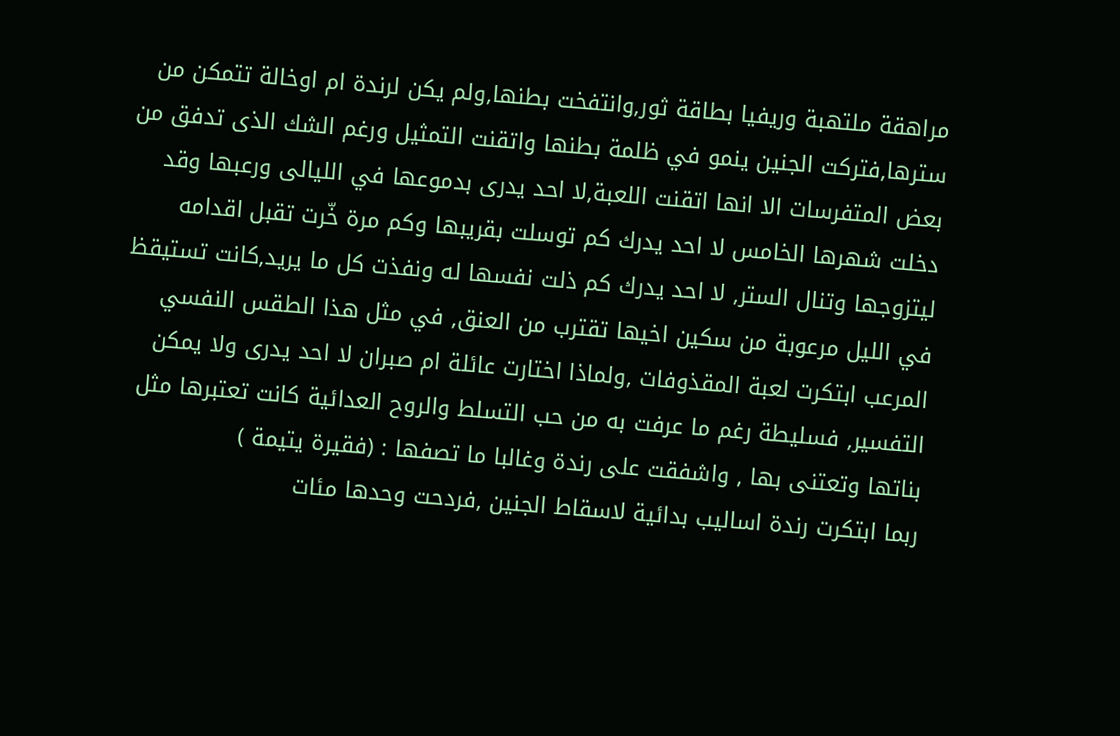مراهقة ملتهبة وريفيا بطاقة ثور,وانتفخت بطنها,ولم يكن لرندة ام اوخالة تتمكن من سترها,فتركت الجنين ينمو في ظلمة بطنها واتقنت التمثيل ورغم الشك الذى تدفق من بعض المتفرسات الا انها اتقنت اللعبة,لا احد يدرى بدموعها في الليالى ورعبها وقد دخلت شهرها الخامس لا احد يدرك كم توسلت بقريبها وكم مرة خّرت تقبل اقدامه ليتزوجها وتنال الستر, لا احد يدرك كم ذلت نفسها له ونفذت كل ما يريد,كانت تستيقظ في الليل مرعوبة من سكين اخيها تقترب من العنق, في مثل هذا الطقس النفسي المرعب ابتكرت لعبة المقذوفات ,ولماذا اختارت عائلة ام صبران لا احد يدرى ولا يمكن التفسير, فسليطة رغم ما عرفت به من حب التسلط والروح العدائية كانت تعتبرها مثل بناتها وتعتنى بها , واشفقت على رندة وغالبا ما تصفها : (فقيرة يتيمة )
ربما ابتكرت رندة اساليب بدائية لاسقاط الجنين ,فردحت وحدها مئات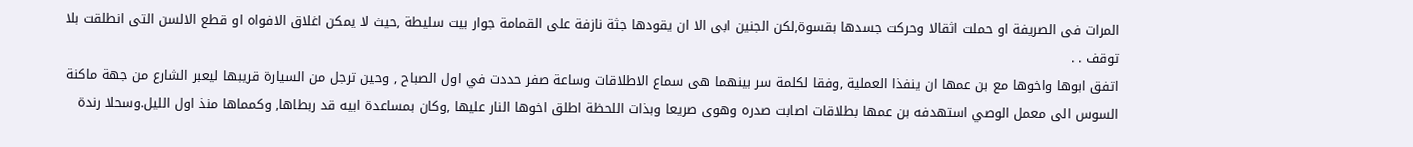المرات فى الصريفة او حملت اثقالا وحركت جسدها بقسوة,لكن الجنين ابى الا ان يقودها جثة نازفة على القمامة جوار بيت سليطة ,حيث لا يمكن اغلاق الافواه او قطع الالسن التى انطلقت بلا توقف . .
اتفق ابوها واخوها مع بن عمها ان ينفذا العملية ,وفقا لكلمة سر بينهما هى سماع الاطلاقات وساعة صفر حددت في اول الصباح , وحين ترجل من السيارة قريبها ليعبر الشارع من جهة ماكنة السوس الى معمل الوصي استهدفه بن عمها بطلاقات اصابت صدره وهوى صريعا وبذات اللحظة اطلق اخوها النار عليها ,وكان بمساعدة ابيه قد ربطاها, وكمماها منذ اول الليل.وسحلا رندة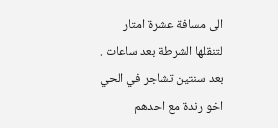الى مسافة عشرة امتار لتنقلها الشرطة بعد ساعات . بعد سنتين تشاجر في الحي اخو رندة مع احدهم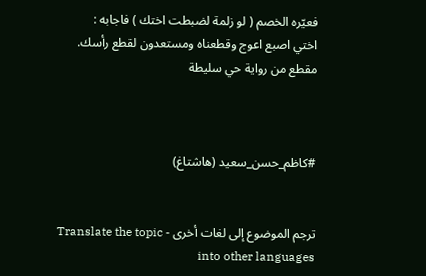فعيّره الخصم ( لو زلمة لضبطت اختك ) فاجابه :
اختي اصبع اعوج وقطعناه ومستعدون لقطع رأسك.
مقطع من رواية حي سليطة



#كاظم_حسن_سعيد (هاشتاغ)


ترجم الموضوع إلى لغات أخرى - Translate the topic into other languages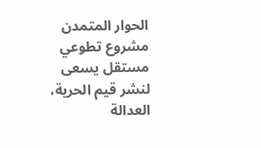الحوار المتمدن مشروع تطوعي مستقل يسعى لنشر قيم الحرية، العدالة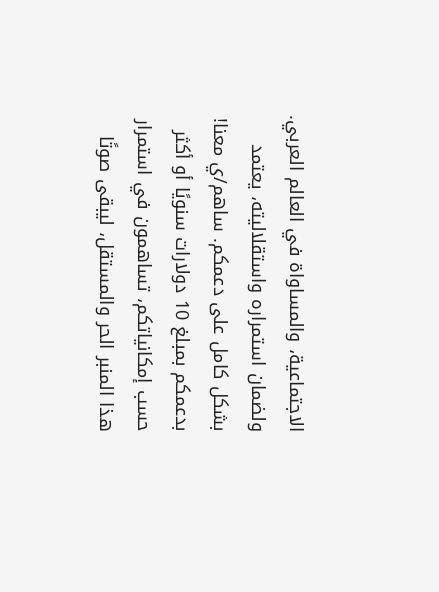الاجتماعية، والمساواة في العالم العربي. ولضمان استمراره واستقلاليته، يعتمد بشكل كامل على دعمكم. ساهم/ي معنا! بدعمكم بمبلغ 10 دولارات سنويًا أو أكثر حسب إمكانياتكم، تساهمون في استمرار هذا المنبر الحر والمستقل، ليبقى صوتًا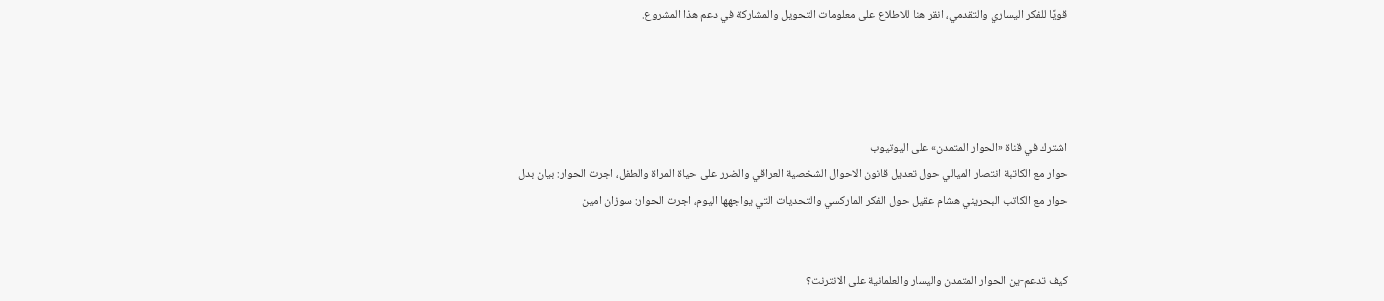قويًا للفكر اليساري والتقدمي، انقر هنا للاطلاع على معلومات التحويل والمشاركة في دعم هذا المشروع.




اشترك في قناة «الحوار المتمدن» على اليوتيوب
حوار مع الكاتبة انتصار الميالي حول تعديل قانون الاحوال الشخصية العراقي والضرر على حياة المراة والطفل، اجرت الحوار: بيان بدل
حوار مع الكاتب البحريني هشام عقيل حول الفكر الماركسي والتحديات التي يواجهها اليوم، اجرت الحوار: سوزان امين


كيف تدعم-ين الحوار المتمدن واليسار والعلمانية على الانترنت؟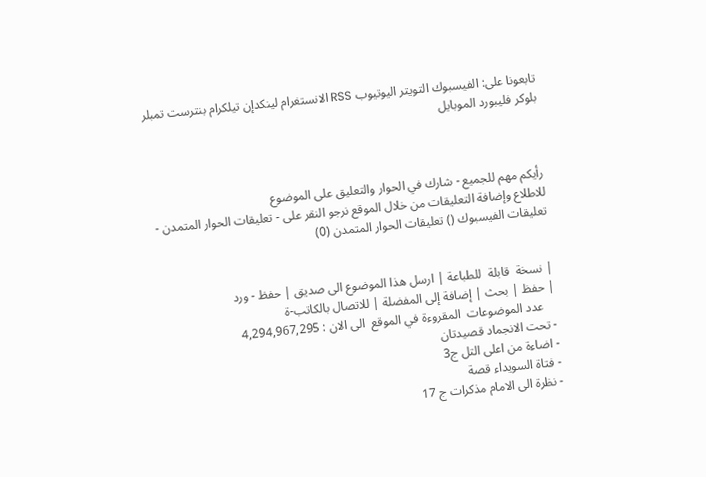تابعونا على: الفيسبوك التويتر اليوتيوب RSS الانستغرام لينكدإن تيلكرام بنترست تمبلر بلوكر فليبورد الموبايل



رأيكم مهم للجميع - شارك في الحوار والتعليق على الموضوع
للاطلاع وإضافة التعليقات من خلال الموقع نرجو النقر على - تعليقات الحوار المتمدن -
تعليقات الفيسبوك () تعليقات الحوار المتمدن (0)


| نسخة  قابلة  للطباعة | ارسل هذا الموضوع الى صديق | حفظ - ورد
| حفظ | بحث | إضافة إلى المفضلة | للاتصال بالكاتب-ة
    عدد الموضوعات  المقروءة في الموقع  الى الان : 4,294,967,295
- تحت الانجماد قصيدتان
- اضاءة من اعلى التل ج3
- فتاة السويداء قصة
- نظرة الى الامام مذكرات ج 17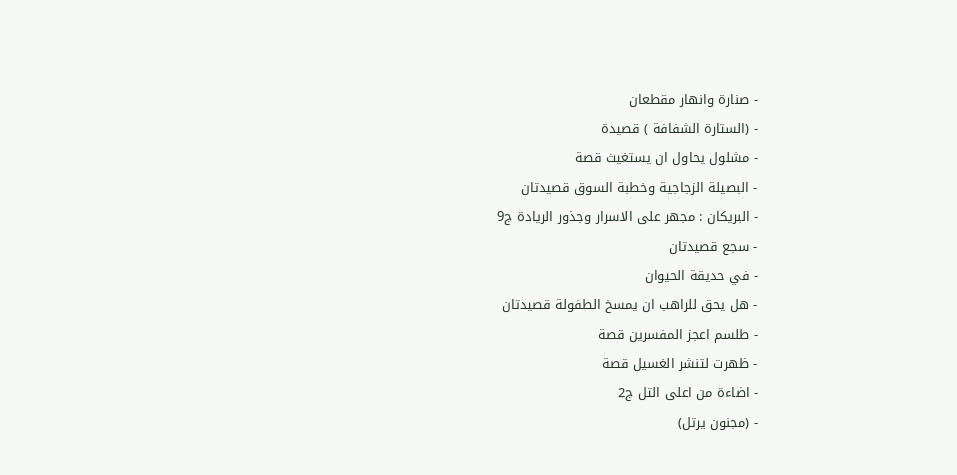- صنارة وانهار مقطعان
- (الستارة الشفافة ) قصيدة
- مشلول يحاول ان يستغيث قصة
- البصيلة الزجاجية وخطبة السوق قصيدتان
- البريكان : مجهر على الاسرار وجذور الريادة ج9
- سجع قصيدتان
- في حديقة الحيوان
- هل يحق للراهب ان يمسخ الطفولة قصيدتان
- طلسم اعجز المفسرين قصة
- ظهرت لتنشر الغسيل قصة
- اضاءة من اعلى التل ج2
- (مجنون يرتل)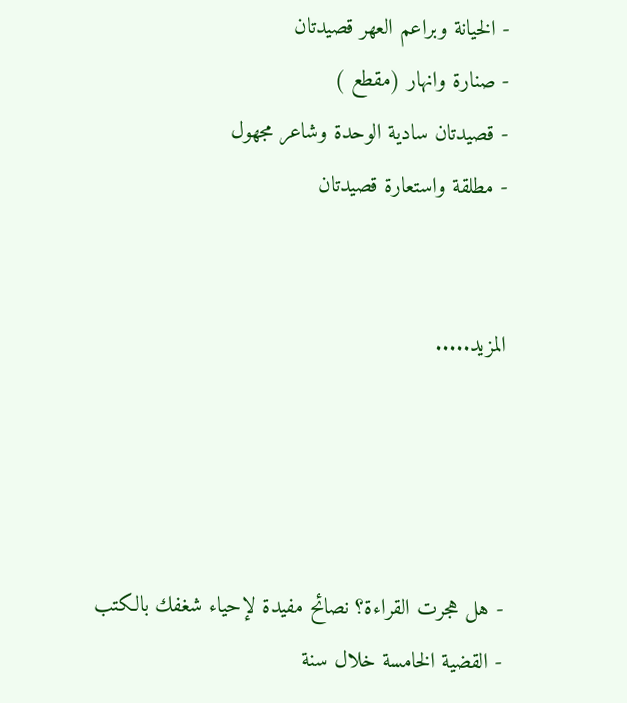- الخيانة وبراعم العهر قصيدتان
- صنارة وانهار (مقطع )
- قصيدتان سادية الوحدة وشاعر مجهول
- مطلقة واستعارة قصيدتان


المزيد.....




- هل هجرت القراءة؟ نصائح مفيدة لإحياء شغفك بالكتب
- القضية الخامسة خلال سنة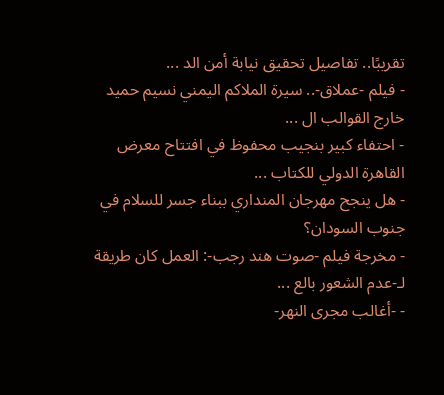تقريبًا.. تفاصيل تحقيق نيابة أمن الد ...
- فيلم -عملاق-.. سيرة الملاكم اليمني نسيم حميد خارج القوالب ال ...
- احتفاء كبير بنجيب محفوظ في افتتاح معرض القاهرة الدولي للكتاب ...
- هل ينجح مهرجان المنداري ببناء جسر للسلام في جنوب السودان؟
- مخرجة فيلم -صوت هند رجب-: العمل كان طريقة لـ-عدم الشعور بالع ...
- -أغالب مجرى النهر-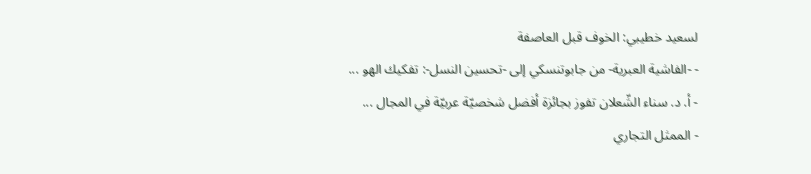لسعيد خطيبي: الخوف قبل العاصفة
- -الفاشية العبرية- من جابوتنسكي إلى -تحسين النسل-: تفكيك الهو ...
- أ. د. سناء الشّعلان تفوز بجائزة أفضل شخصيّة عربيّة في المجال ...
- الممثل التجاري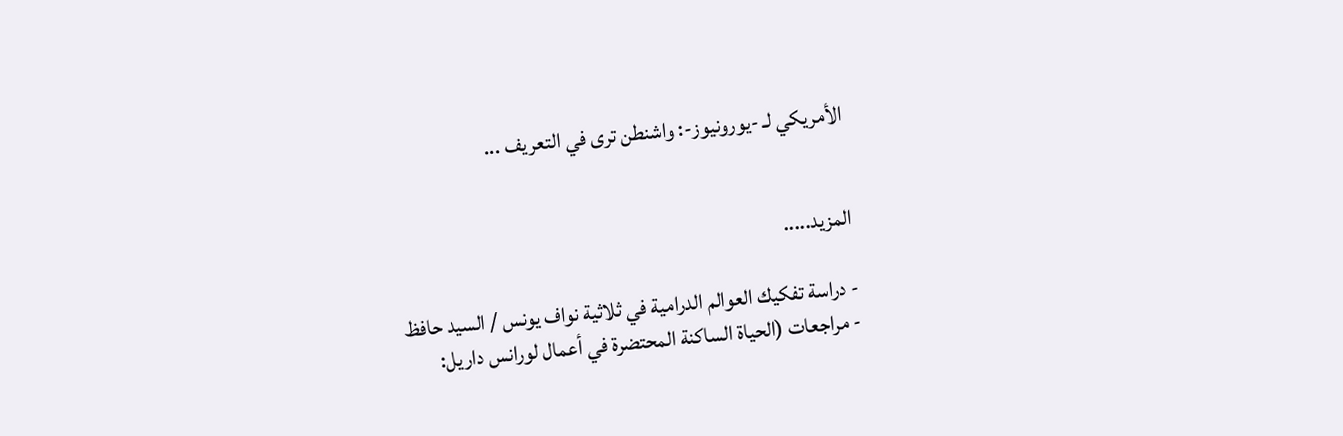الأمريكي لـ -يورونيوز-: واشنطن ترى في التعريف ...


المزيد.....

- دراسة تفكيك العوالم الدرامية في ثلاثية نواف يونس / السيد حافظ
- مراجعات (الحياة الساكنة المحتضرة في أعمال لورانس داريل: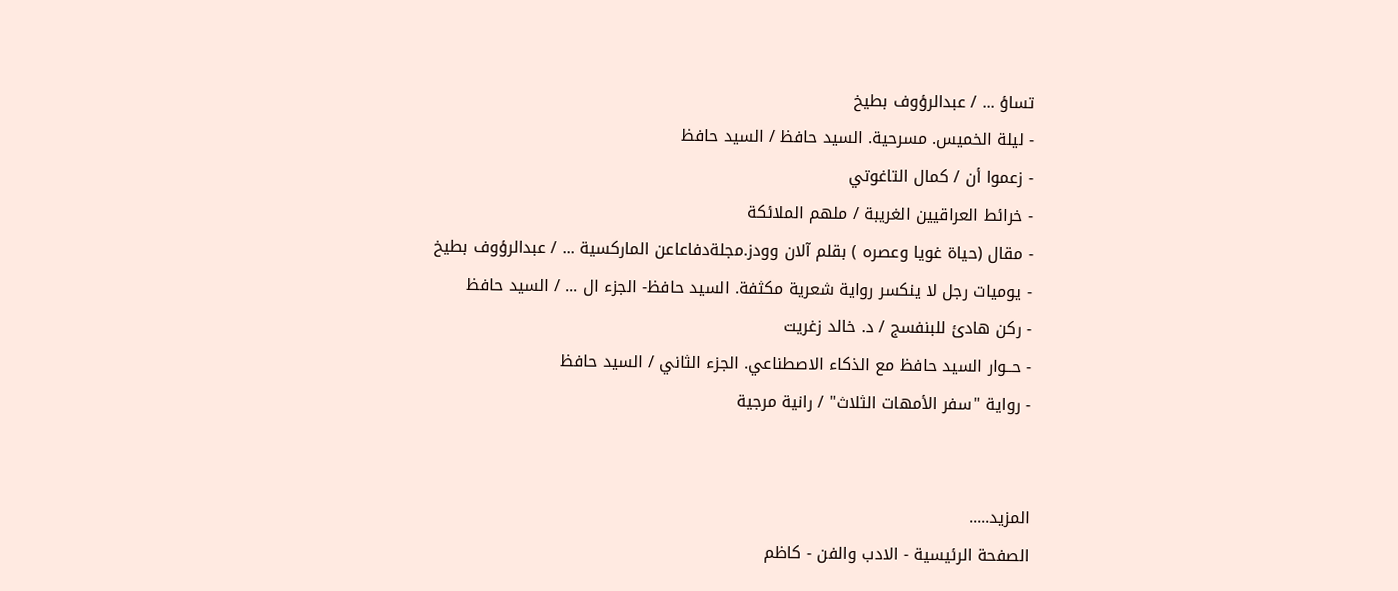تساؤ ... / عبدالرؤوف بطيخ
- ليلة الخميس. مسرحية. السيد حافظ / السيد حافظ
- زعموا أن / كمال التاغوتي
- خرائط العراقيين الغريبة / ملهم الملائكة
- مقال (حياة غويا وعصره ) بقلم آلان وودز.مجلةدفاعاعن الماركسية ... / عبدالرؤوف بطيخ
- يوميات رجل لا ينكسر رواية شعرية مكثفة. السيد حافظ- الجزء ال ... / السيد حافظ
- ركن هادئ للبنفسج / د. خالد زغريت
- حــوار السيد حافظ مع الذكاء الاصطناعي. الجزء الثاني / السيد حافظ
- رواية "سفر الأمهات الثلاث" / رانية مرجية


المزيد.....
الصفحة الرئيسية - الادب والفن - كاظم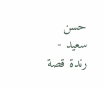حسن سعيد - رندة قصة